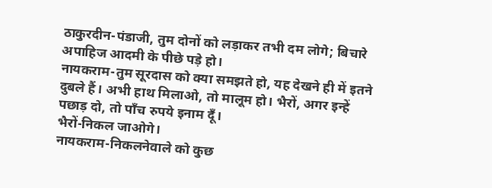ठाकुरदीन-पंडाजी, तुम दोनों को लड़ाकर तभी दम लोगे; बिचारे अपाहिज आदमी के पीछे पड़े हो।
नायकराम-तुम सूरदास को क्या समझते हो, यह देखने ही में इतने दुबले हैं। अभी हाथ मिलाओ, तो मालूम हो। भैरों, अगर इन्हें पछाड़ दो, तो पाँच रुपये इनाम दूँ।
भैरों-निकल जाओगे।
नायकराम-निकलनेवाले को कुछ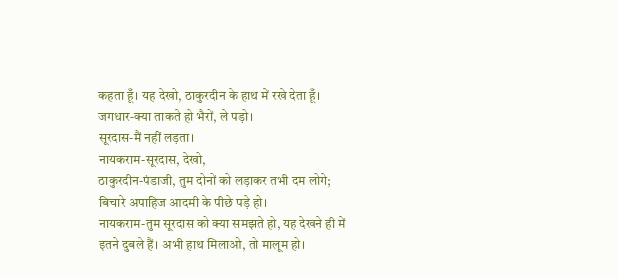कहता हूँ। यह देखो, ठाकुरदीन के हाथ में रखे देता हूँ।
जगधार-क्या ताकते हो भैरों, ले पड़ो।
सूरदास-मैं नहीं लड़ता।
नायकराम-सूरदास, देखो,
ठाकुरदीन-पंडाजी, तुम दोनों को लड़ाकर तभी दम लोगे; बिचारे अपाहिज आदमी के पीछे पड़े हो।
नायकराम-तुम सूरदास को क्या समझते हो, यह देखने ही में इतने दुबले हैं। अभी हाथ मिलाओ, तो मालूम हो।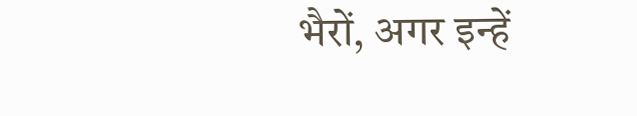भैरों, अगर इन्हें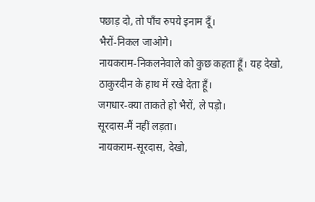पछाड़ दो, तो पाँच रुपये इनाम दूँ।
भैरों-निकल जाओगे।
नायकराम-निकलनेवाले को कुछ कहता हूँ। यह देखो, ठाकुरदीन के हाथ में रखे देता हूँ।
जगधार-क्या ताकते हो भैरों, ले पड़ो।
सूरदास-मैं नहीं लड़ता।
नायकराम-सूरदास, देखो,